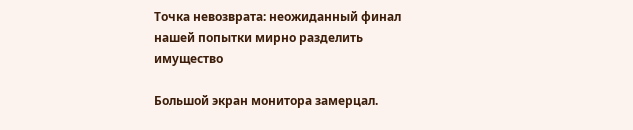Точка невозврата: неожиданный финал нашей попытки мирно разделить имущество

Большой экран монитора замерцал.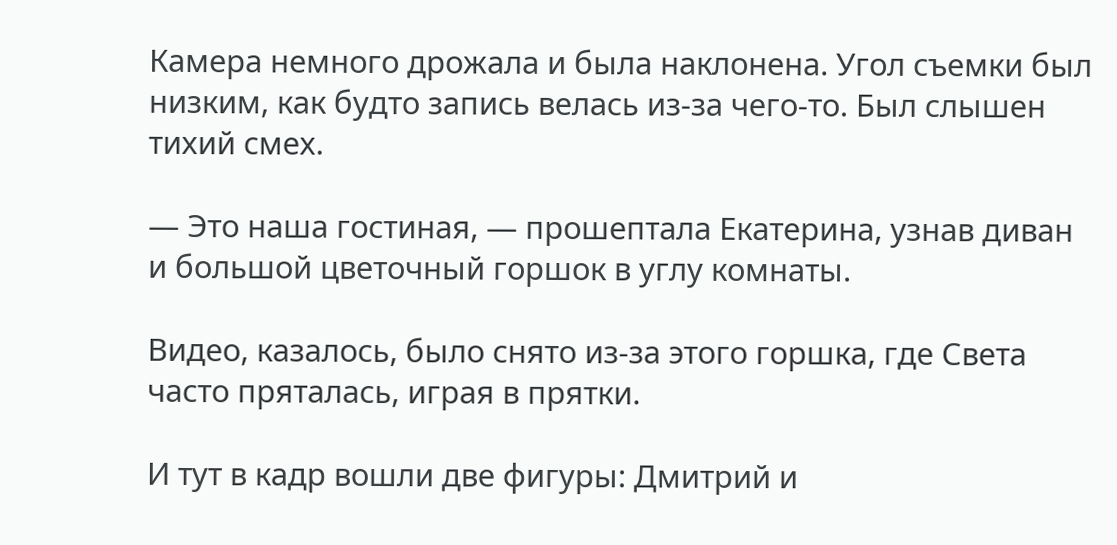Камера немного дрожала и была наклонена. Угол съемки был низким, как будто запись велась из-за чего-то. Был слышен тихий смех.

— Это наша гостиная, — прошептала Екатерина, узнав диван и большой цветочный горшок в углу комнаты.

Видео, казалось, было снято из-за этого горшка, где Света часто пряталась, играя в прятки.

И тут в кадр вошли две фигуры: Дмитрий и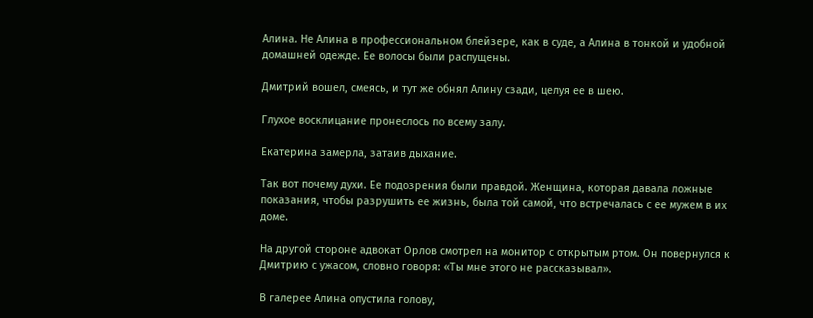Алина. Не Алина в профессиональном блейзере, как в суде, а Алина в тонкой и удобной домашней одежде. Ее волосы были распущены.

Дмитрий вошел, смеясь, и тут же обнял Алину сзади, целуя ее в шею.

Глухое восклицание пронеслось по всему залу.

Екатерина замерла, затаив дыхание.

Так вот почему духи. Ее подозрения были правдой. Женщина, которая давала ложные показания, чтобы разрушить ее жизнь, была той самой, что встречалась с ее мужем в их доме.

На другой стороне адвокат Орлов смотрел на монитор с открытым ртом. Он повернулся к Дмитрию с ужасом, словно говоря: «Ты мне этого не рассказывал».

В галерее Алина опустила голову,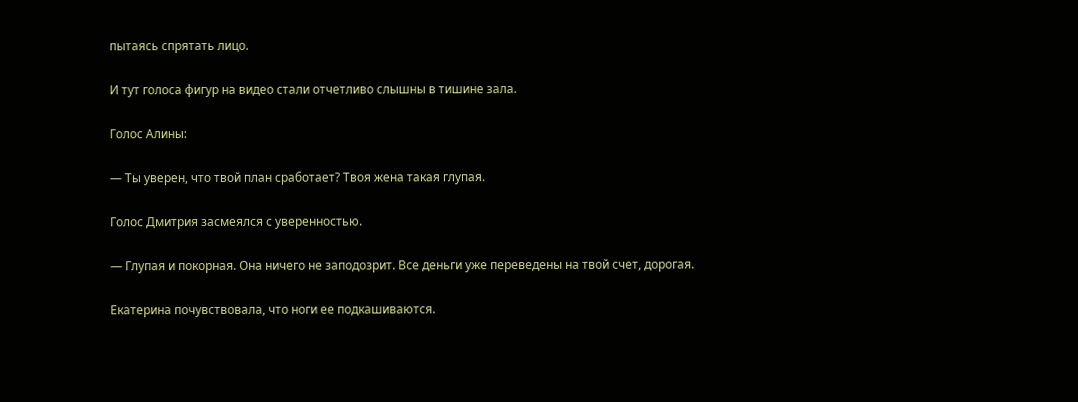пытаясь спрятать лицо.

И тут голоса фигур на видео стали отчетливо слышны в тишине зала.

Голос Алины:

— Ты уверен, что твой план сработает? Твоя жена такая глупая.

Голос Дмитрия засмеялся с уверенностью.

— Глупая и покорная. Она ничего не заподозрит. Все деньги уже переведены на твой счет, дорогая.

Екатерина почувствовала, что ноги ее подкашиваются.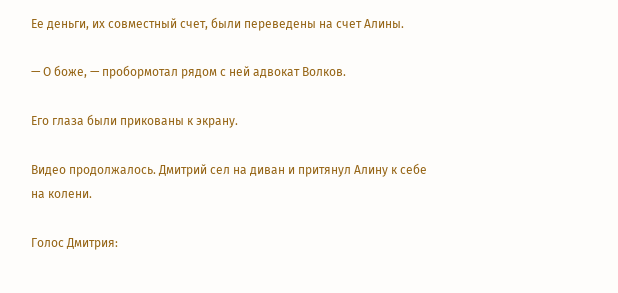Ее деньги, их совместный счет, были переведены на счет Алины.

— О боже, — пробормотал рядом с ней адвокат Волков.

Его глаза были прикованы к экрану.

Видео продолжалось. Дмитрий сел на диван и притянул Алину к себе на колени.

Голос Дмитрия: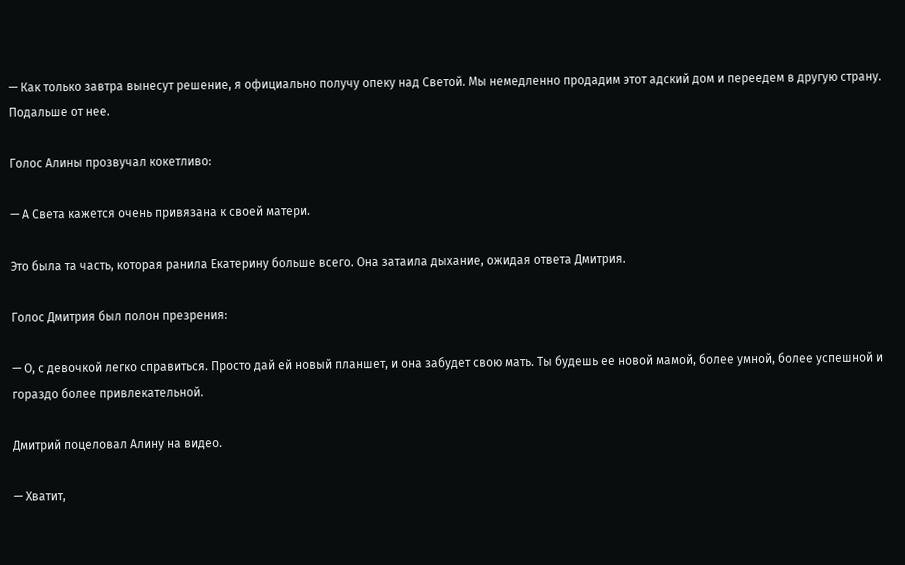— Как только завтра вынесут решение, я официально получу опеку над Светой. Мы немедленно продадим этот адский дом и переедем в другую страну. Подальше от нее.

Голос Алины прозвучал кокетливо:

— А Света кажется очень привязана к своей матери.

Это была та часть, которая ранила Екатерину больше всего. Она затаила дыхание, ожидая ответа Дмитрия.

Голос Дмитрия был полон презрения:

— О, с девочкой легко справиться. Просто дай ей новый планшет, и она забудет свою мать. Ты будешь ее новой мамой, более умной, более успешной и гораздо более привлекательной.

Дмитрий поцеловал Алину на видео.

— Хватит,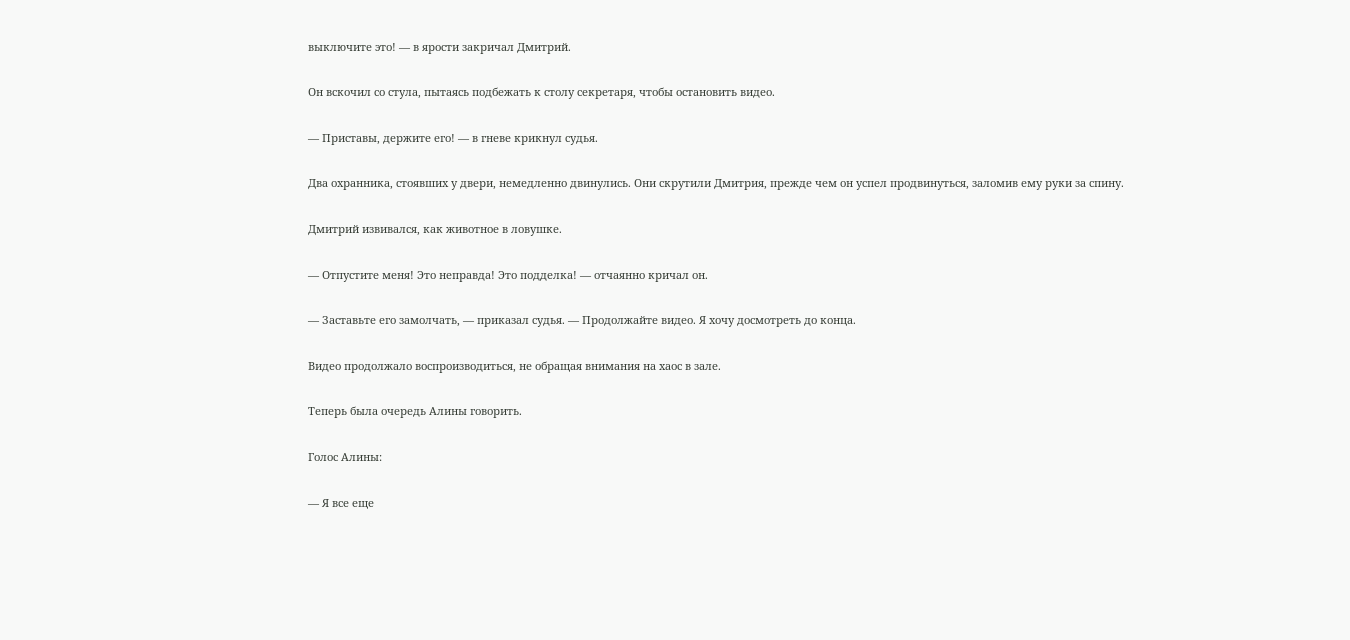выключите это! — в ярости закричал Дмитрий.

Он вскочил со стула, пытаясь подбежать к столу секретаря, чтобы остановить видео.

— Приставы, держите его! — в гневе крикнул судья.

Два охранника, стоявших у двери, немедленно двинулись. Они скрутили Дмитрия, прежде чем он успел продвинуться, заломив ему руки за спину.

Дмитрий извивался, как животное в ловушке.

— Отпустите меня! Это неправда! Это подделка! — отчаянно кричал он.

— Заставьте его замолчать, — приказал судья. — Продолжайте видео. Я хочу досмотреть до конца.

Видео продолжало воспроизводиться, не обращая внимания на хаос в зале.

Теперь была очередь Алины говорить.

Голос Алины:

— Я все еще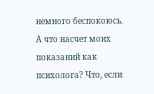немного беспокоюсь. А что насчет моих показаний как психолога? Что, если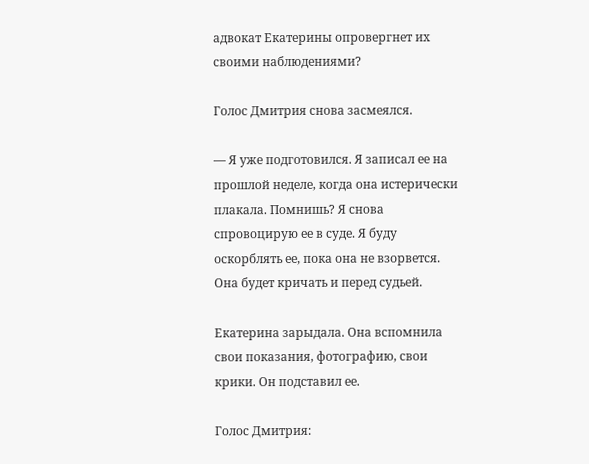адвокат Екатерины опровергнет их своими наблюдениями?

Голос Дмитрия снова засмеялся.

— Я уже подготовился. Я записал ее на прошлой неделе, когда она истерически плакала. Помнишь? Я снова спровоцирую ее в суде. Я буду оскорблять ее, пока она не взорвется. Она будет кричать и перед судьей.

Екатерина зарыдала. Она вспомнила свои показания, фотографию, свои крики. Он подставил ее.

Голос Дмитрия: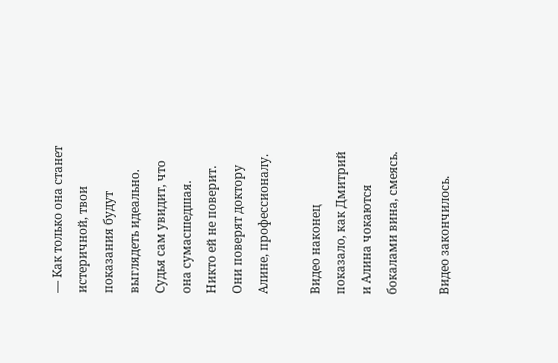— Как только она станет истеричной, твои показания будут выглядеть идеально. Судья сам увидит, что она сумасшедшая. Никто ей не поверит. Они поверят доктору Алине, профессионалу.

Видео наконец показало, как Дмитрий и Алина чокаются бокалами вина, смеясь.

Видео закончилось.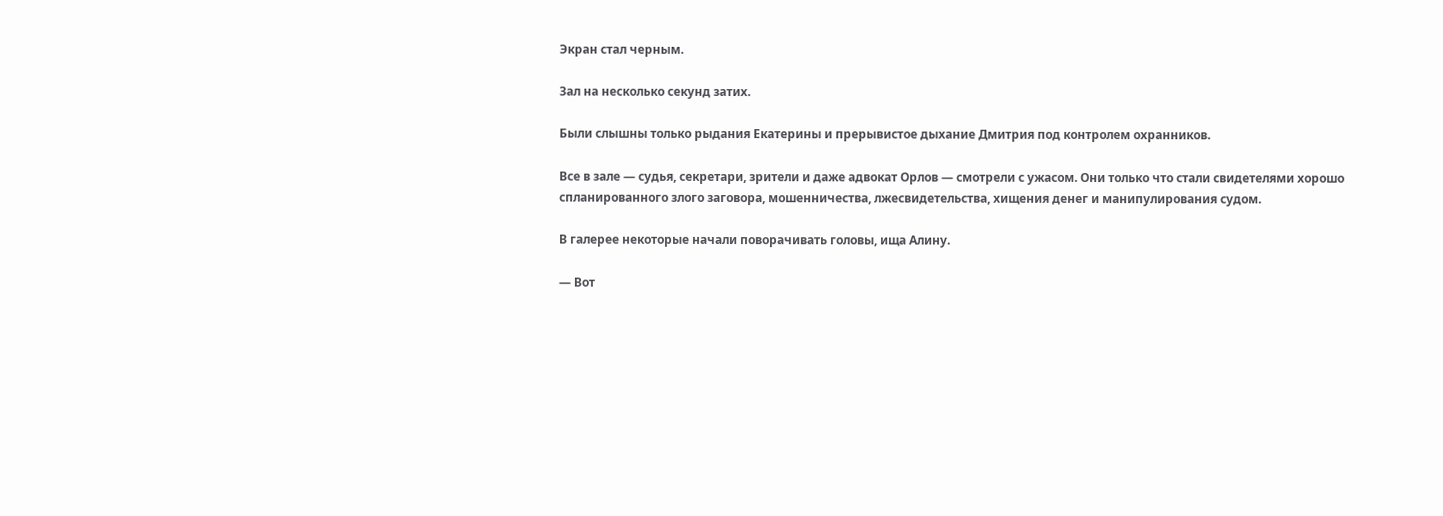Экран стал черным.

Зал на несколько секунд затих.

Были слышны только рыдания Екатерины и прерывистое дыхание Дмитрия под контролем охранников.

Все в зале — судья, секретари, зрители и даже адвокат Орлов — смотрели с ужасом. Они только что стали свидетелями хорошо спланированного злого заговора, мошенничества, лжесвидетельства, хищения денег и манипулирования судом.

В галерее некоторые начали поворачивать головы, ища Алину.

— Вот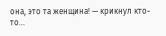она, это та женщина! — крикнул кто-то…